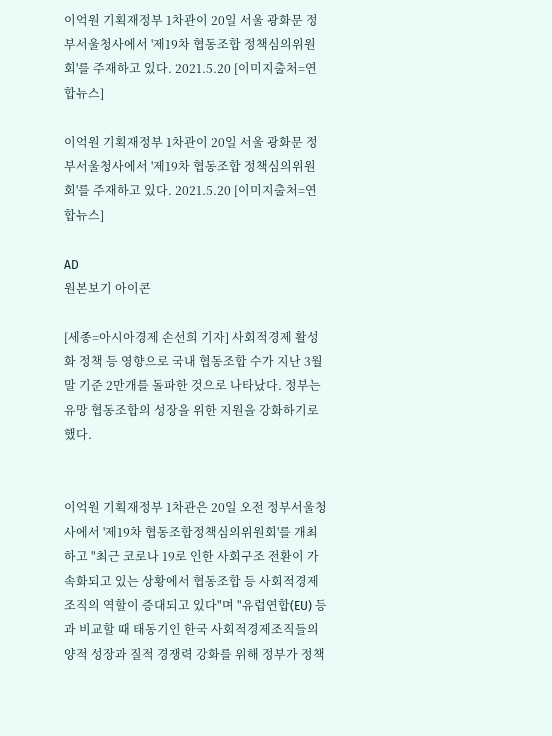이억원 기획재정부 1차관이 20일 서울 광화문 정부서울청사에서 '제19차 협동조합 정책심의위원회'를 주재하고 있다. 2021.5.20 [이미지출처=연합뉴스]

이억원 기획재정부 1차관이 20일 서울 광화문 정부서울청사에서 '제19차 협동조합 정책심의위원회'를 주재하고 있다. 2021.5.20 [이미지출처=연합뉴스]

AD
원본보기 아이콘

[세종=아시아경제 손선희 기자] 사회적경제 활성화 정책 등 영향으로 국내 협동조합 수가 지난 3월말 기준 2만개를 돌파한 것으로 나타났다. 정부는 유망 협동조합의 성장을 위한 지원을 강화하기로 했다.


이억원 기획재정부 1차관은 20일 오전 정부서울청사에서 '제19차 협동조합정책심의위원회'를 개최하고 "최근 코로나 19로 인한 사회구조 전환이 가속화되고 있는 상황에서 협동조합 등 사회적경제조직의 역할이 증대되고 있다"며 "유럽연합(EU) 등과 비교할 때 태동기인 한국 사회적경제조직들의 양적 성장과 질적 경쟁력 강화를 위해 정부가 정책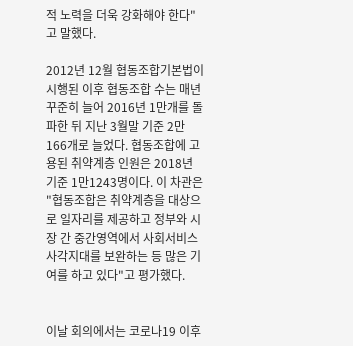적 노력을 더욱 강화해야 한다"고 말했다.

2012년 12월 협동조합기본법이 시행된 이후 협동조합 수는 매년 꾸준히 늘어 2016년 1만개를 돌파한 뒤 지난 3월말 기준 2만166개로 늘었다. 협동조합에 고용된 취약계층 인원은 2018년 기준 1만1243명이다. 이 차관은 "협동조합은 취약계층을 대상으로 일자리를 제공하고 정부와 시장 간 중간영역에서 사회서비스 사각지대를 보완하는 등 많은 기여를 하고 있다"고 평가했다.


이날 회의에서는 코로나19 이후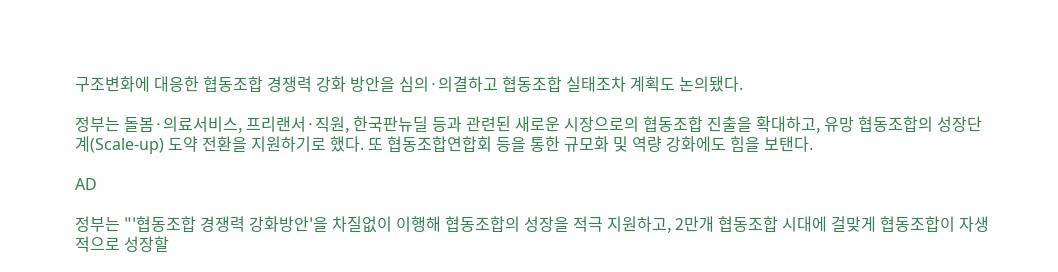구조변화에 대응한 협동조합 경쟁력 강화 방안을 심의·의결하고 협동조합 실태조차 계획도 논의됐다.

정부는 돌봄·의료서비스, 프리랜서·직원, 한국판뉴딜 등과 관련된 새로운 시장으로의 협동조합 진출을 확대하고, 유망 협동조합의 성장단계(Scale-up) 도약 전환을 지원하기로 했다. 또 협동조합연합회 등을 통한 규모화 및 역량 강화에도 힘을 보탠다.

AD

정부는 "'협동조합 경쟁력 강화방안'을 차질없이 이행해 협동조합의 성장을 적극 지원하고, 2만개 협동조합 시대에 걸맞게 협동조합이 자생적으로 성장할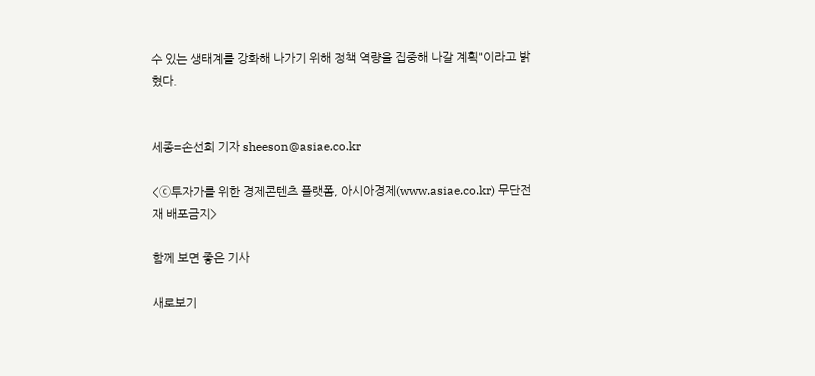수 있는 생태계를 강화해 나가기 위해 정책 역량을 집중해 나갈 계획"이라고 밝혔다.


세종=손선희 기자 sheeson@asiae.co.kr

<ⓒ투자가를 위한 경제콘텐츠 플랫폼, 아시아경제(www.asiae.co.kr) 무단전재 배포금지>

함께 보면 좋은 기사

새로보기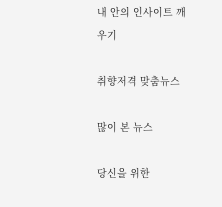내 안의 인사이트 깨우기

취향저격 맞춤뉴스

많이 본 뉴스

당신을 위한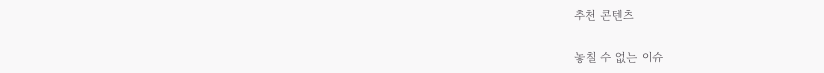추천 콘텐츠

놓칠 수 없는 이슈